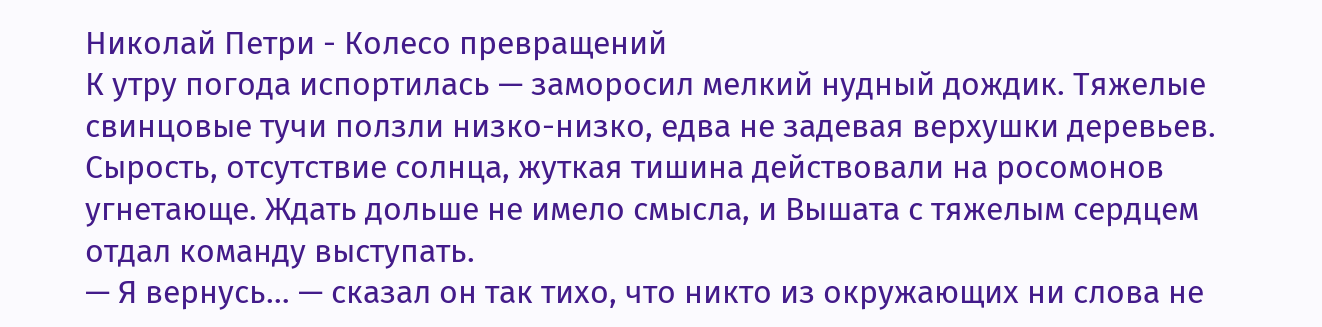Николай Петри - Колесо превращений
К утру погода испортилась — заморосил мелкий нудный дождик. Тяжелые свинцовые тучи ползли низко-низко, едва не задевая верхушки деревьев. Сырость, отсутствие солнца, жуткая тишина действовали на росомонов угнетающе. Ждать дольше не имело смысла, и Вышата с тяжелым сердцем отдал команду выступать.
— Я вернусь… — сказал он так тихо, что никто из окружающих ни слова не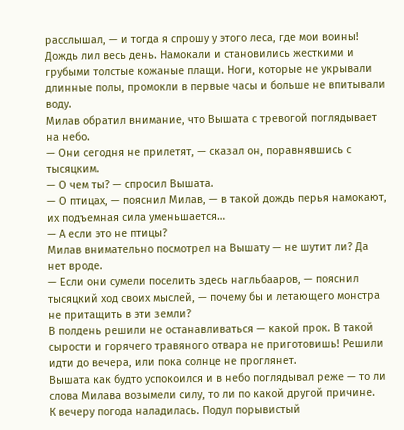расслышал, — и тогда я спрошу у этого леса, где мои воины!
Дождь лил весь день. Намокали и становились жесткими и грубыми толстые кожаные плащи. Ноги, которые не укрывали длинные полы, промокли в первые часы и больше не впитывали воду.
Милав обратил внимание, что Вышата с тревогой поглядывает на небо.
— Они сегодня не прилетят, — сказал он, поравнявшись с тысяцким.
— О чем ты? — спросил Вышата.
— О птицах, — пояснил Милав, — в такой дождь перья намокают, их подъемная сила уменьшается…
— А если это не птицы?
Милав внимательно посмотрел на Вышату — не шутит ли? Да нет вроде.
— Если они сумели поселить здесь нагльбааров, — пояснил тысяцкий ход своих мыслей, — почему бы и летающего монстра не притащить в эти земли?
В полдень решили не останавливаться — какой прок. В такой сырости и горячего травяного отвара не приготовишь! Решили идти до вечера, или пока солнце не проглянет.
Вышата как будто успокоился и в небо поглядывал реже — то ли слова Милава возымели силу, то ли по какой другой причине.
К вечеру погода наладилась. Подул порывистый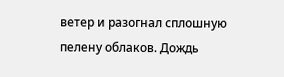ветер и разогнал сплошную пелену облаков. Дождь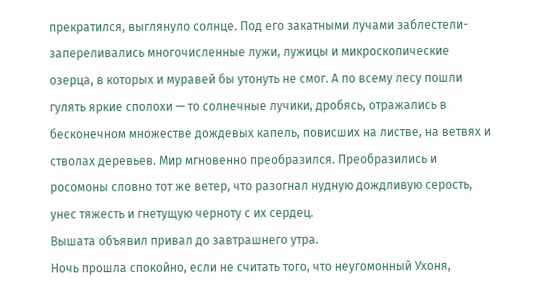прекратился, выглянуло солнце. Под его закатными лучами заблестели-запереливались многочисленные лужи, лужицы и микроскопические озерца, в которых и муравей бы утонуть не смог. А по всему лесу пошли гулять яркие сполохи — то солнечные лучики, дробясь, отражались в бесконечном множестве дождевых капель, повисших на листве, на ветвях и стволах деревьев. Мир мгновенно преобразился. Преобразились и росомоны словно тот же ветер, что разогнал нудную дождливую серость, унес тяжесть и гнетущую черноту с их сердец.
Вышата объявил привал до завтрашнего утра.
Ночь прошла спокойно, если не считать того, что неугомонный Ухоня,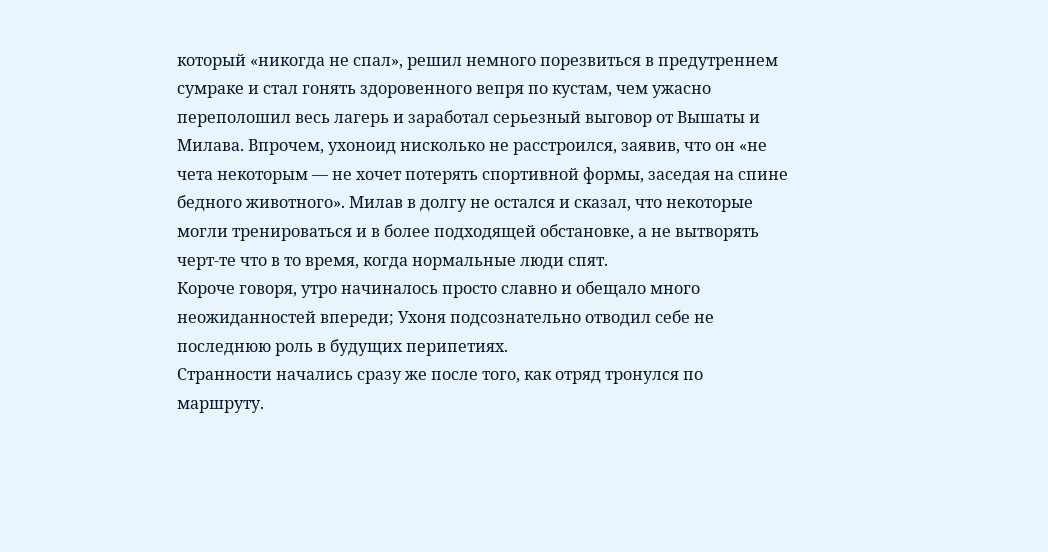который «никогда не спал», решил немного порезвиться в предутреннем сумраке и стал гонять здоровенного вепря по кустам, чем ужасно переполошил весь лагерь и заработал серьезный выговор от Вышаты и Милава. Впрочем, ухоноид нисколько не расстроился, заявив, что он «не чета некоторым — не хочет потерять спортивной формы, заседая на спине бедного животного». Милав в долгу не остался и сказал, что некоторые могли тренироваться и в более подходящей обстановке, а не вытворять черт-те что в то время, когда нормальные люди спят.
Короче говоря, утро начиналось просто славно и обещало много неожиданностей впереди; Ухоня подсознательно отводил себе не последнюю роль в будущих перипетиях.
Странности начались сразу же после того, как отряд тронулся по маршруту.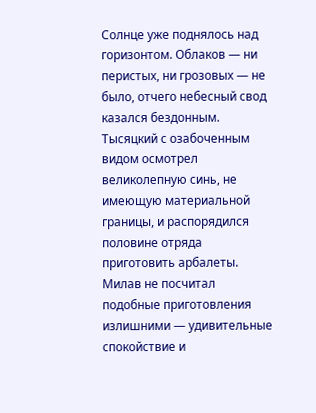Солнце уже поднялось над горизонтом. Облаков — ни перистых, ни грозовых — не было, отчего небесный свод казался бездонным. Тысяцкий с озабоченным видом осмотрел великолепную синь, не имеющую материальной границы, и распорядился половине отряда приготовить арбалеты. Милав не посчитал подобные приготовления излишними — удивительные спокойствие и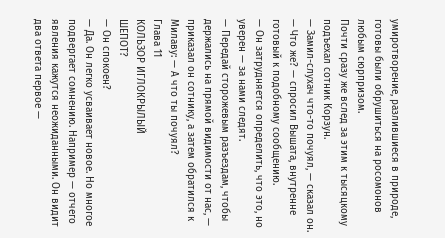умиротворение, разлившиеся в природе, готовы были обрушиться на росомонов любым сюрпризом.
Почти сразу же вслед за этим к тысяцкому подъехал сотник Корзун.
— Замил-слухач что-то почуял, — сказал он.
— Что же? — спросил Вышата, внутренне готовый к подобному сообщению.
— Он затрудняется определить, что это, но уверен — за нами следят.
— Передай сторожевым разъездам, чтобы держались на прямой видимости от нас, — приказал он сотнику, а затем обратился к Милаву: — А что ты почуял?
Глава 11
КОЛЬЗОР ИГЛОКРЫЛЫЙ
ШЕПОТ?
— Он спокоен?
— Да. Он легко усваивает новое. Но многое подвергает сомнению. Например — отчего явления кажутся неожиданными. Он видит два ответа первое —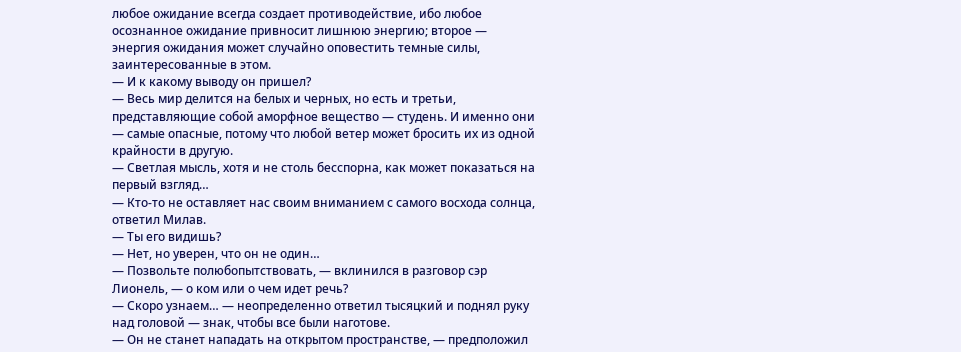любое ожидание всегда создает противодействие, ибо любое осознанное ожидание привносит лишнюю энергию; второе — энергия ожидания может случайно оповестить темные силы, заинтересованные в этом.
— И к какому выводу он пришел?
— Весь мир делится на белых и черных, но есть и третьи, представляющие собой аморфное вещество — студень. И именно они — самые опасные, потому что любой ветер может бросить их из одной крайности в другую.
— Светлая мысль, хотя и не столь бесспорна, как может показаться на первый взгляд…
— Кто-то не оставляет нас своим вниманием с самого восхода солнца, ответил Милав.
— Ты его видишь?
— Нет, но уверен, что он не один…
— Позвольте полюбопытствовать, — вклинился в разговор сэр Лионель, — о ком или о чем идет речь?
— Скоро узнаем… — неопределенно ответил тысяцкий и поднял руку над головой — знак, чтобы все были наготове.
— Он не станет нападать на открытом пространстве, — предположил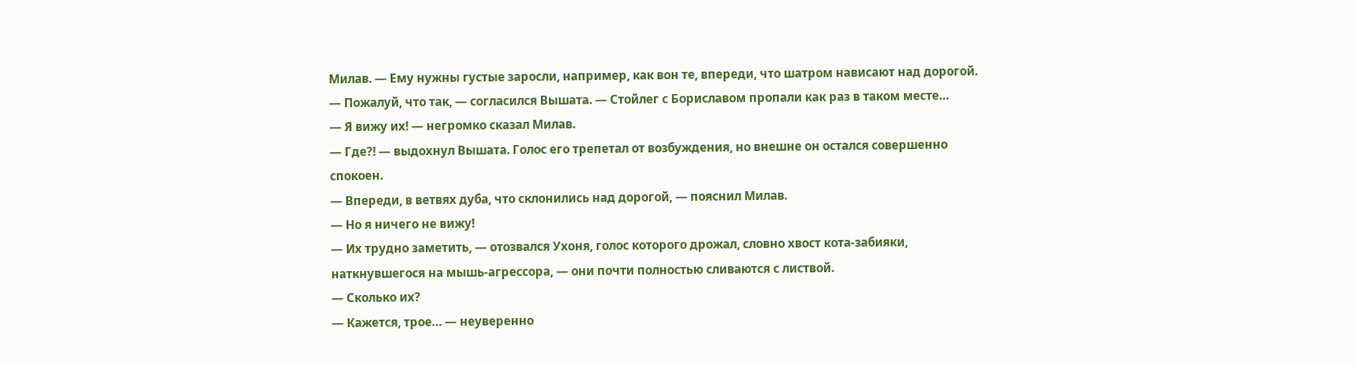Милав. — Ему нужны густые заросли, например, как вон те, впереди, что шатром нависают над дорогой.
— Пожалуй, что так, — согласился Вышата. — Стойлег с Бориславом пропали как раз в таком месте…
— Я вижу их! — негромко сказал Милав.
— Где?! — выдохнул Вышата. Голос его трепетал от возбуждения, но внешне он остался совершенно спокоен.
— Впереди, в ветвях дуба, что склонились над дорогой, — пояснил Милав.
— Но я ничего не вижу!
— Их трудно заметить, — отозвался Ухоня, голос которого дрожал, словно хвост кота-забияки, наткнувшегося на мышь-агрессора, — они почти полностью сливаются с листвой.
— Сколько их?
— Кажется, трое… — неуверенно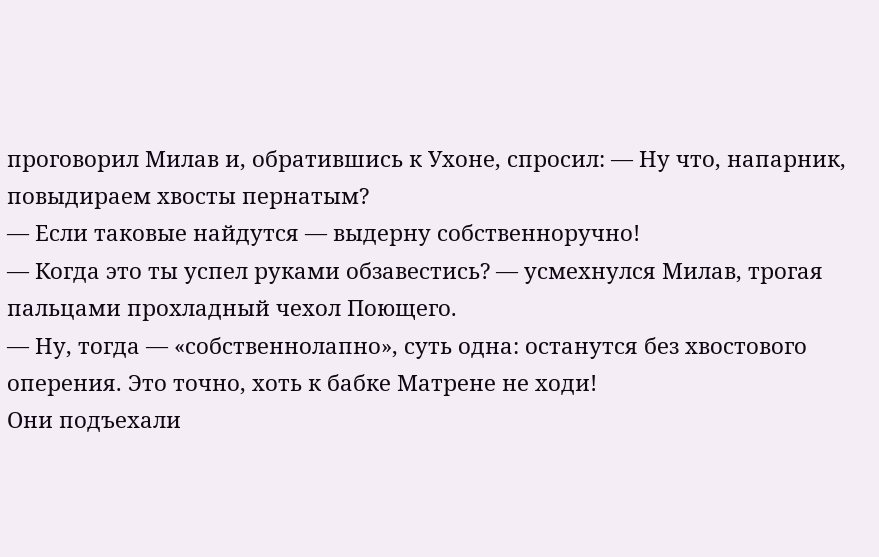проговорил Милав и, обратившись к Ухоне, спросил: — Ну что, напарник, повыдираем хвосты пернатым?
— Если таковые найдутся — выдерну собственноручно!
— Когда это ты успел руками обзавестись? — усмехнулся Милав, трогая пальцами прохладный чехол Поющего.
— Ну, тогда — «собственнолапно», суть одна: останутся без хвостового оперения. Это точно, хоть к бабке Матрене не ходи!
Они подъехали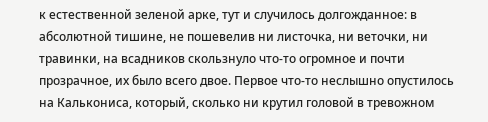к естественной зеленой арке, тут и случилось долгожданное: в абсолютной тишине, не пошевелив ни листочка, ни веточки, ни травинки, на всадников скользнуло что-то огромное и почти прозрачное, их было всего двое. Первое что-то неслышно опустилось на Калькониса, который, сколько ни крутил головой в тревожном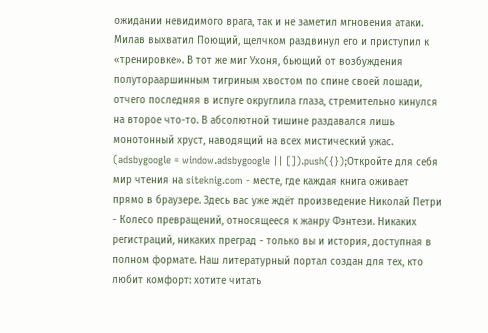ожидании невидимого врага, так и не заметил мгновения атаки. Милав выхватил Поющий, щелчком раздвинул его и приступил к «тренировке». В тот же миг Ухоня, бьющий от возбуждения полуторааршинным тигриным хвостом по спине своей лошади, отчего последняя в испуге округлила глаза, стремительно кинулся на второе что-то. В абсолютной тишине раздавался лишь монотонный хруст, наводящий на всех мистический ужас.
(adsbygoogle = window.adsbygoogle || []).push({});Откройте для себя мир чтения на siteknig.com - месте, где каждая книга оживает прямо в браузере. Здесь вас уже ждёт произведение Николай Петри - Колесо превращений, относящееся к жанру Фэнтези. Никаких регистраций, никаких преград - только вы и история, доступная в полном формате. Наш литературный портал создан для тех, кто любит комфорт: хотите читать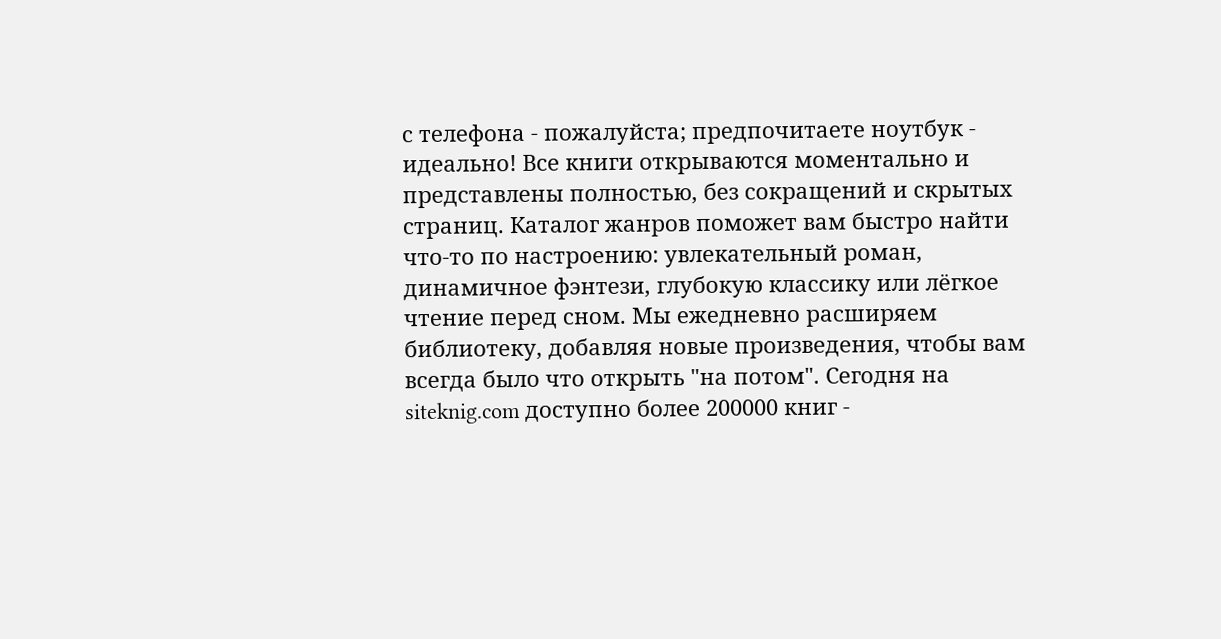с телефона - пожалуйста; предпочитаете ноутбук - идеально! Все книги открываются моментально и представлены полностью, без сокращений и скрытых страниц. Каталог жанров поможет вам быстро найти что-то по настроению: увлекательный роман, динамичное фэнтези, глубокую классику или лёгкое чтение перед сном. Мы ежедневно расширяем библиотеку, добавляя новые произведения, чтобы вам всегда было что открыть "на потом". Сегодня на siteknig.com доступно более 200000 книг -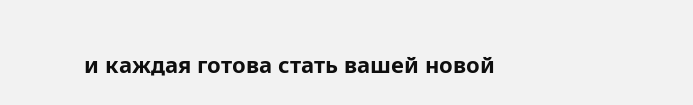и каждая готова стать вашей новой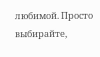любимой. Просто выбирайте,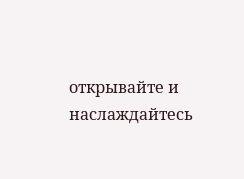открывайте и наслаждайтесь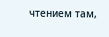чтением там,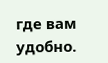где вам удобно.